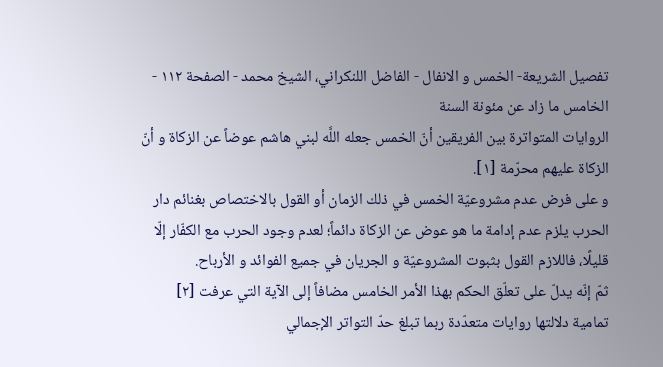تفصيل الشريعة- الخمس و الانفال - الفاضل اللنكراني، الشيخ محمد - الصفحة ١١٢ - الخامس ما زاد عن مئونة السنة
الروايات المتواترة بين الفريقين أنّ الخمس جعله اللَّه لبني هاشم عوضاً عن الزكاة و أنّ الزكاة عليهم محرّمة [١].
و على فرض عدم مشروعيّة الخمس في ذلك الزمان أو القول بالاختصاص بغنائم دار الحرب يلزم عدم إدامة ما هو عوض عن الزكاة دائماً؛ لعدم وجود الحرب مع الكفّار إلّا قليلًا، فاللازم القول بثبوت المشروعيّة و الجريان في جميع الفوائد و الأرباح.
ثمّ إنّه يدلّ على تعلّق الحكم بهذا الأمر الخامس مضافاً إلى الآية التي عرفت [٢] تمامية دلالتها روايات متعدّدة ربما تبلغ حدّ التواتر الإجمالي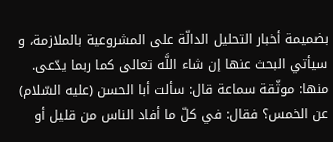بضميمة أخبار التحليل الدالّة على المشروعية بالملازمة، و سيأتي البحث عنها إن شاء اللَّه تعالى كما ربما يدّعى.
منها: موثّقة سماعة قال: سألت أبا الحسن (عليه السّلام) عن الخمس؟ فقال: في كلّ ما أفاد الناس من قليل أو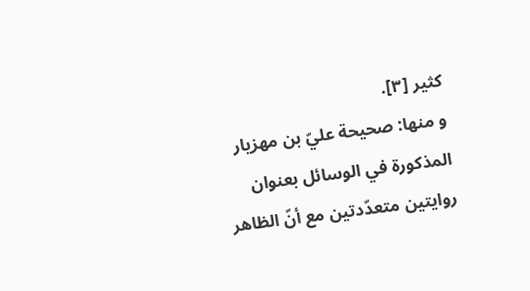كثير [٣].
و منها: صحيحة عليّ بن مهزيار المذكورة في الوسائل بعنوان روايتين متعدّدتين مع أنّ الظاهر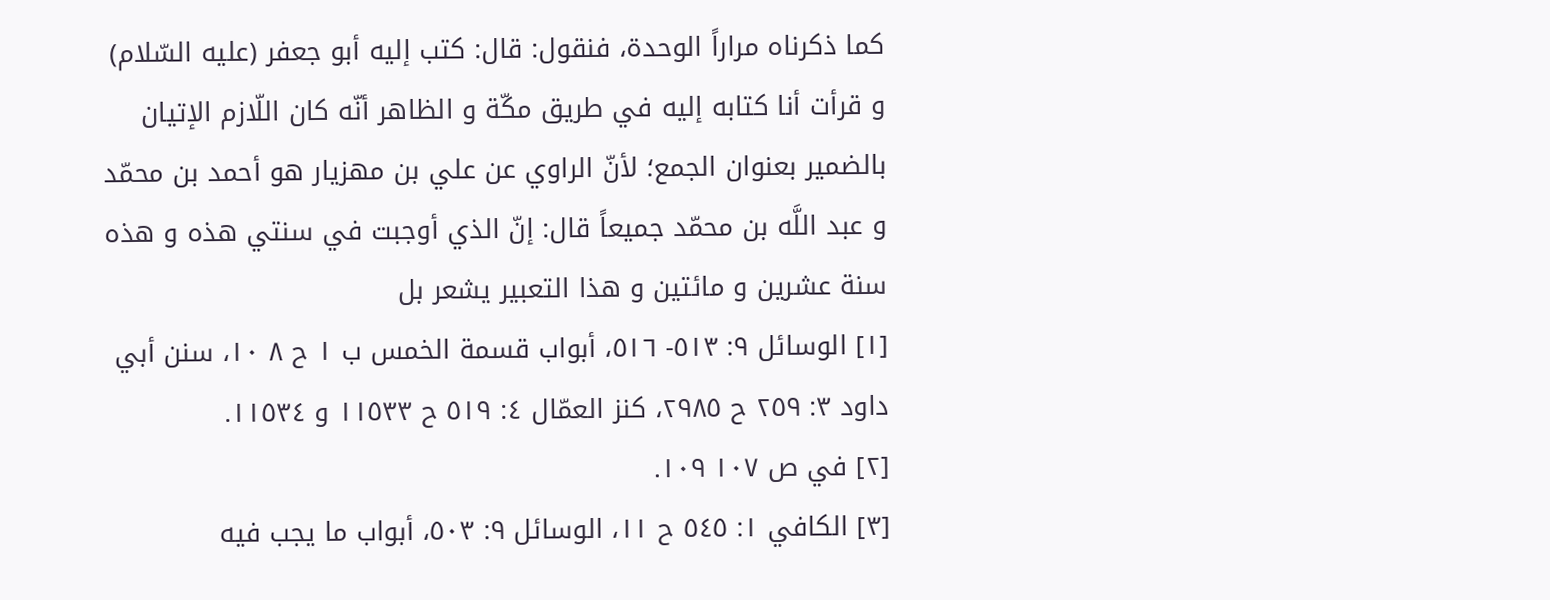كما ذكرناه مراراً الوحدة، فنقول: قال: كتب إليه أبو جعفر (عليه السّلام) و قرأت أنا كتابه إليه في طريق مكّة و الظاهر أنّه كان اللّازم الإتيان بالضمير بعنوان الجمع؛ لأنّ الراوي عن علي بن مهزيار هو أحمد بن محمّد و عبد اللَّه بن محمّد جميعاً قال: إنّ الذي أوجبت في سنتي هذه و هذه سنة عشرين و مائتين و هذا التعبير يشعر بل
[١] الوسائل ٩: ٥١٣- ٥١٦، أبواب قسمة الخمس ب ١ ح ٨ ١٠، سنن أبي داود ٣: ٢٥٩ ح ٢٩٨٥، كنز العمّال ٤: ٥١٩ ح ١١٥٣٣ و ١١٥٣٤.
[٢] في ص ١٠٧ ١٠٩.
[٣] الكافي ١: ٥٤٥ ح ١١، الوسائل ٩: ٥٠٣، أبواب ما يجب فيه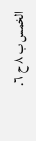الخمس ب ٨ ح ٦.